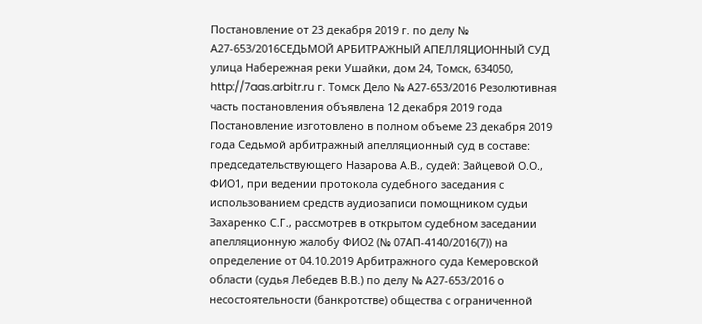Постановление от 23 декабря 2019 г. по делу № А27-653/2016СЕДЬМОЙ АРБИТРАЖНЫЙ АПЕЛЛЯЦИОННЫЙ СУД улица Набережная реки Ушайки, дом 24, Томск, 634050, http://7aas.arbitr.ru г. Томск Дело № А27-653/2016 Резолютивная часть постановления объявлена 12 декабря 2019 года Постановление изготовлено в полном объеме 23 декабря 2019 года Седьмой арбитражный апелляционный суд в составе: председательствующего Назарова А.В., судей: Зайцевой О.О., ФИО1, при ведении протокола судебного заседания с использованием средств аудиозаписи помощником судьи Захаренко С.Г., рассмотрев в открытом судебном заседании апелляционную жалобу ФИО2 (№ 07АП-4140/2016(7)) на определение от 04.10.2019 Арбитражного суда Кемеровской области (судья Лебедев В.В.) по делу № А27-653/2016 о несостоятельности (банкротстве) общества с ограниченной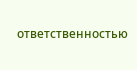ответственностью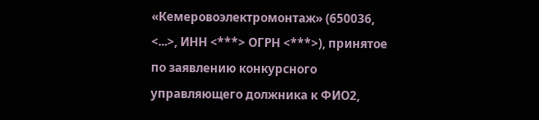«Кемеровоэлектромонтаж» (650036, <...>, ИНН <***> ОГРН <***>), принятое по заявлению конкурсного управляющего должника к ФИО2,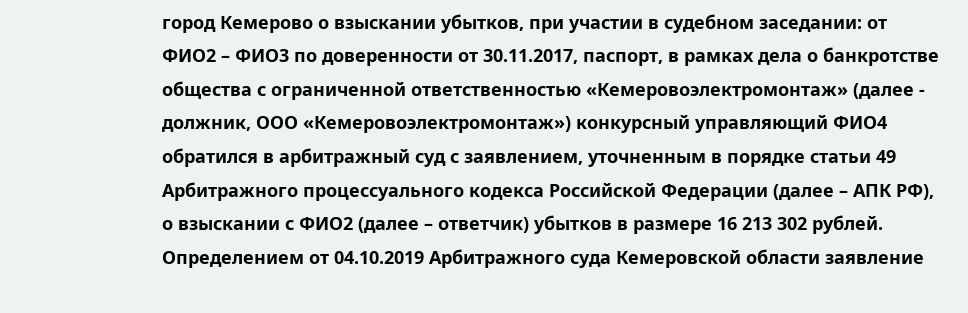город Кемерово о взыскании убытков, при участии в судебном заседании: от ФИО2 – ФИО3 по доверенности от 30.11.2017, паспорт, в рамках дела о банкротстве общества с ограниченной ответственностью «Кемеровоэлектромонтаж» (далее - должник, ООО «Кемеровоэлектромонтаж») конкурсный управляющий ФИО4 обратился в арбитражный суд с заявлением, уточненным в порядке статьи 49 Арбитражного процессуального кодекса Российской Федерации (далее – АПК РФ), о взыскании с ФИО2 (далее – ответчик) убытков в размере 16 213 302 рублей. Определением от 04.10.2019 Арбитражного суда Кемеровской области заявление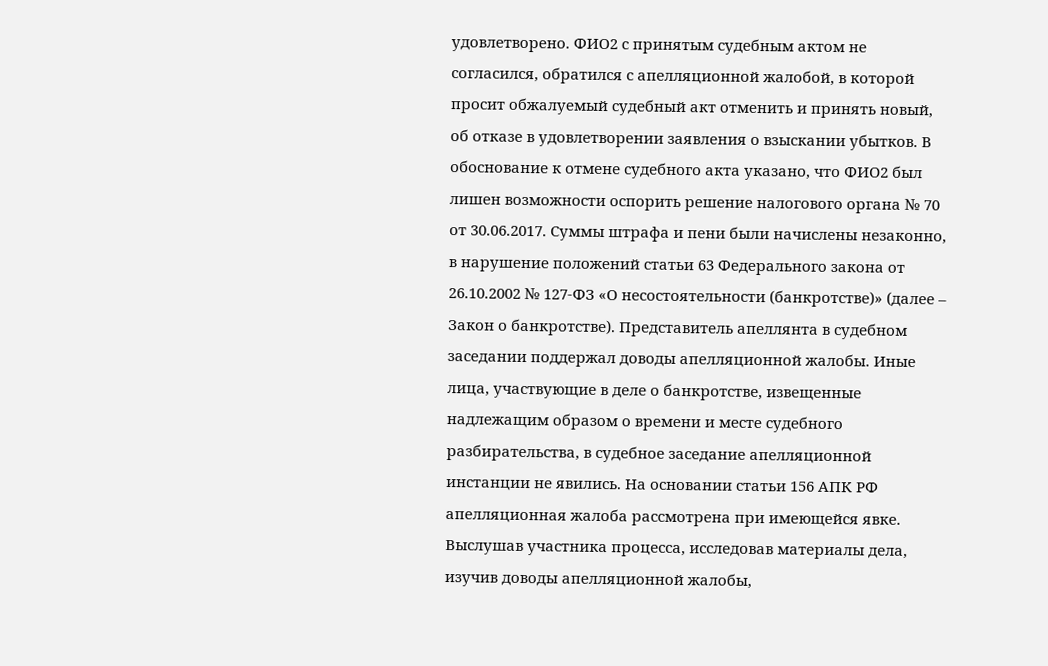удовлетворено. ФИО2 с принятым судебным актом не согласился, обратился с апелляционной жалобой, в которой просит обжалуемый судебный акт отменить и принять новый, об отказе в удовлетворении заявления о взыскании убытков. В обоснование к отмене судебного акта указано, что ФИО2 был лишен возможности оспорить решение налогового органа № 70 от 30.06.2017. Суммы штрафа и пени были начислены незаконно, в нарушение положений статьи 63 Федерального закона от 26.10.2002 № 127-ФЗ «О несостоятельности (банкротстве)» (далее – Закон о банкротстве). Представитель апеллянта в судебном заседании поддержал доводы апелляционной жалобы. Иные лица, участвующие в деле о банкротстве, извещенные надлежащим образом о времени и месте судебного разбирательства, в судебное заседание апелляционной инстанции не явились. На основании статьи 156 АПК РФ апелляционная жалоба рассмотрена при имеющейся явке. Выслушав участника процесса, исследовав материалы дела, изучив доводы апелляционной жалобы,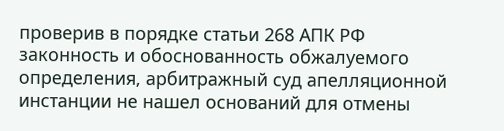проверив в порядке статьи 268 АПК РФ законность и обоснованность обжалуемого определения, арбитражный суд апелляционной инстанции не нашел оснований для отмены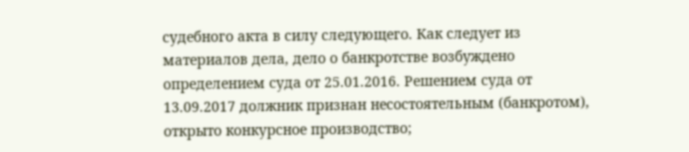судебного акта в силу следующего. Как следует из материалов дела, дело о банкротстве возбуждено определением суда от 25.01.2016. Решением суда от 13.09.2017 должник признан несостоятельным (банкротом), открыто конкурсное производство;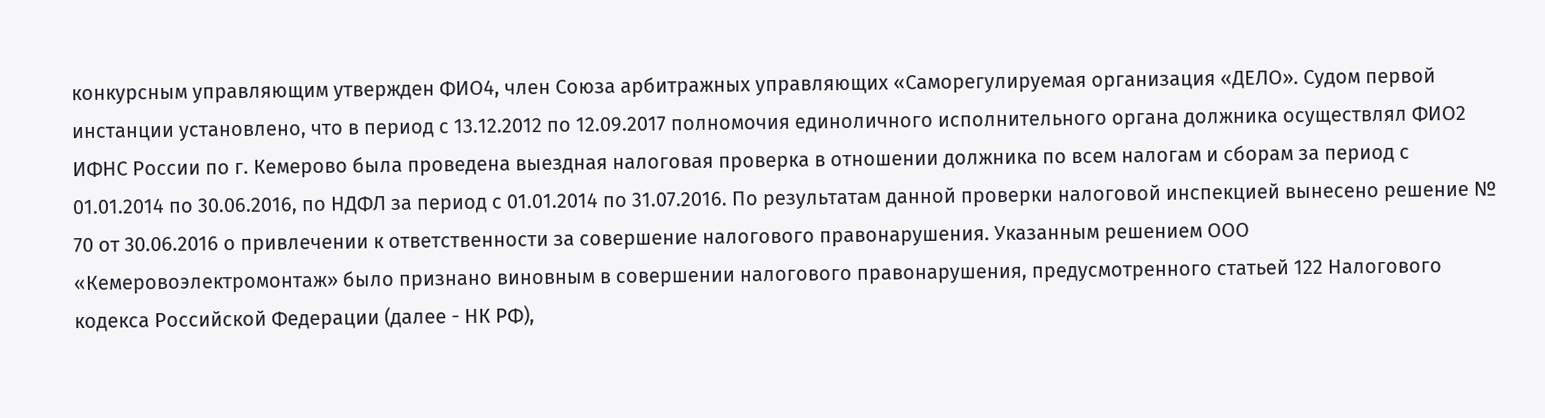конкурсным управляющим утвержден ФИО4, член Союза арбитражных управляющих «Саморегулируемая организация «ДЕЛО». Судом первой инстанции установлено, что в период с 13.12.2012 по 12.09.2017 полномочия единоличного исполнительного органа должника осуществлял ФИО2 ИФНС России по г. Кемерово была проведена выездная налоговая проверка в отношении должника по всем налогам и сборам за период с 01.01.2014 по 30.06.2016, по НДФЛ за период с 01.01.2014 по 31.07.2016. По результатам данной проверки налоговой инспекцией вынесено решение № 70 от 30.06.2016 о привлечении к ответственности за совершение налогового правонарушения. Указанным решением ООО «Кемеровоэлектромонтаж» было признано виновным в совершении налогового правонарушения, предусмотренного статьей 122 Налогового кодекса Российской Федерации (далее - НК РФ),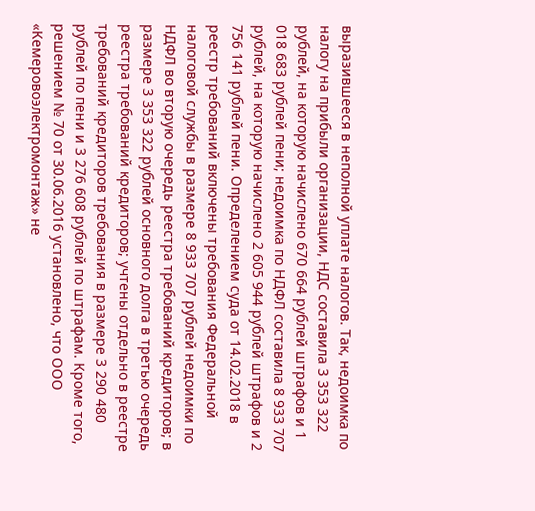выразившееся в неполной уплате налогов. Так, недоимка по налогу на прибыли организации, НДС составила 3 353 322 рублей, на которую начислено 670 664 рублей штрафов и 1 018 683 рублей пени; недоимка по НДФЛ составила 8 933 707 рублей, на которую начислено 2 605 944 рублей штрафов и 2 756 141 рублей пени. Определением суда от 14.02.2018 в реестр требований включены требования Федеральной налоговой службы в размере 8 933 707 рублей недоимки по НДФЛ во вторую очередь реестра требований кредиторов; в размере 3 353 322 рублей основного долга в третью очередь реестра требований кредиторов; учтены отдельно в реестре требований кредиторов требования в размере 3 290 480 рублей по пени и 3 276 608 рублей по штрафам. Кроме того, решением № 70 от 30.06.2016 установлено, что ООО «Кемеровоэлектромонтаж» не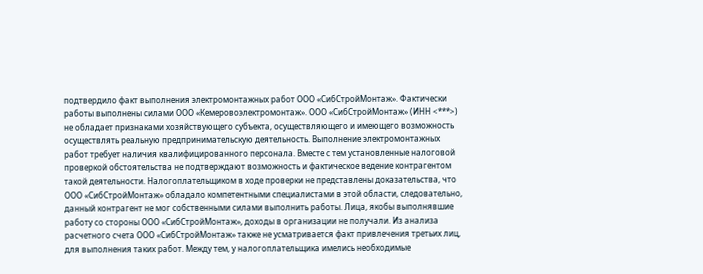подтвердило факт выполнения электромонтажных работ ООО «СибСтройМонтаж». Фактически работы выполнены силами ООО «Кемеровоэлектромонтаж». ООО «СибСтройМонтаж» (ИНН <***>) не обладает признаками хозяйствующего субъекта, осуществляющего и имеющего возможность осуществлять реальную предпринимательскую деятельность. Выполнение электромонтажных работ требует наличия квалифицированного персонала. Вместе с тем установленные налоговой проверкой обстоятельства не подтверждают возможность и фактическое ведение контрагентом такой деятельности. Налогоплательщиком в ходе проверки не представлены доказательства, что ООО «СибСтройМонтаж» обладало компетентными специалистами в этой области, следовательно, данный контрагент не мог собственными силами выполнить работы. Лица, якобы выполнявшие работу со стороны ООО «СибСтройМонтаж», доходы в организации не получали. Из анализа расчетного счета ООО «СибСтройМонтаж» также не усматривается факт привлечения третьих лиц, для выполнения таких работ. Между тем, у налогоплательщика имелись необходимые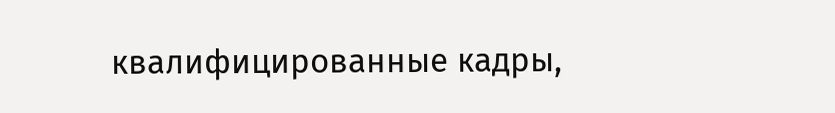квалифицированные кадры,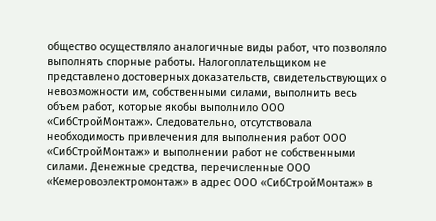общество осуществляло аналогичные виды работ, что позволяло выполнять спорные работы. Налогоплательщиком не представлено достоверных доказательств, свидетельствующих о невозможности им, собственными силами, выполнить весь объем работ, которые якобы выполнило ООО «СибСтройМонтаж». Следовательно, отсутствовала необходимость привлечения для выполнения работ ООО «СибСтройМонтаж» и выполнении работ не собственными силами. Денежные средства, перечисленные ООО «Кемеровоэлектромонтаж» в адрес ООО «СибСтройМонтаж» в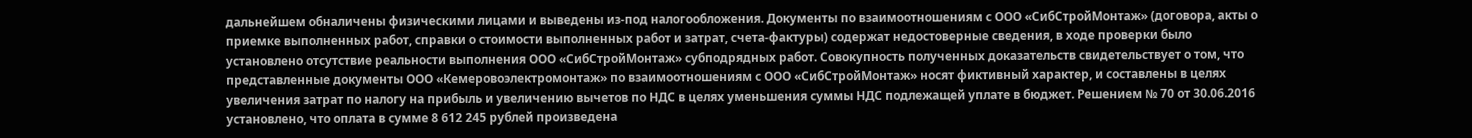дальнейшем обналичены физическими лицами и выведены из-под налогообложения. Документы по взаимоотношениям с ООО «СибСтройМонтаж» (договора, акты о приемке выполненных работ, справки о стоимости выполненных работ и затрат, счета-фактуры) содержат недостоверные сведения, в ходе проверки было установлено отсутствие реальности выполнения ООО «СибСтройМонтаж» субподрядных работ. Совокупность полученных доказательств свидетельствует о том, что представленные документы ООО «Кемеровоэлектромонтаж» по взаимоотношениям с ООО «СибСтройМонтаж» носят фиктивный характер, и составлены в целях увеличения затрат по налогу на прибыль и увеличению вычетов по НДС в целях уменьшения суммы НДС подлежащей уплате в бюджет. Решением № 70 от 30.06.2016 установлено, что оплата в сумме 8 612 245 рублей произведена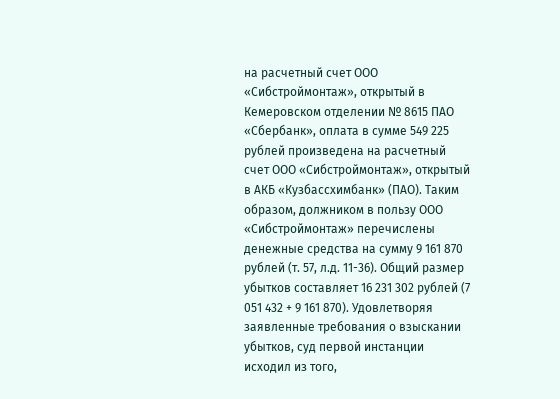на расчетный счет ООО «Сибстроймонтаж», открытый в Кемеровском отделении № 8615 ПАО «Сбербанк», оплата в сумме 549 225 рублей произведена на расчетный счет ООО «Сибстроймонтаж», открытый в АКБ «Кузбассхимбанк» (ПАО). Таким образом, должником в пользу ООО «Сибстроймонтаж» перечислены денежные средства на сумму 9 161 870 рублей (т. 57, л.д. 11-36). Общий размер убытков составляет 16 231 302 рублей (7 051 432 + 9 161 870). Удовлетворяя заявленные требования о взыскании убытков, суд первой инстанции исходил из того,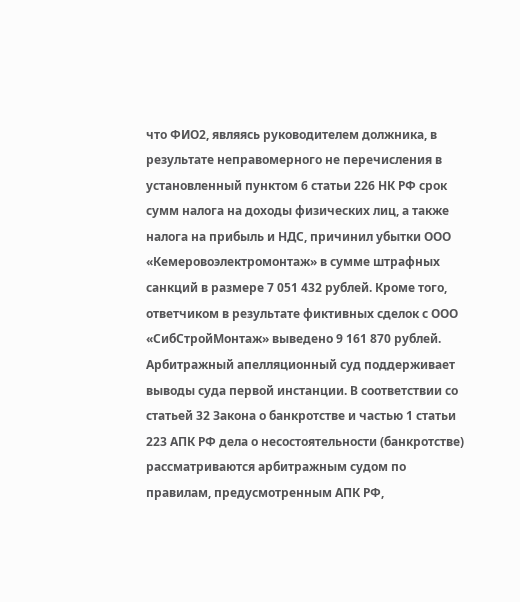что ФИО2, являясь руководителем должника, в результате неправомерного не перечисления в установленный пунктом 6 статьи 226 НК РФ срок сумм налога на доходы физических лиц, а также налога на прибыль и НДС, причинил убытки ООО «Кемеровоэлектромонтаж» в сумме штрафных санкций в размере 7 051 432 рублей. Кроме того, ответчиком в результате фиктивных сделок с ООО «СибСтройМонтаж» выведено 9 161 870 рублей. Арбитражный апелляционный суд поддерживает выводы суда первой инстанции. В соответствии со статьей 32 Закона о банкротстве и частью 1 статьи 223 АПК РФ дела о несостоятельности (банкротстве) рассматриваются арбитражным судом по правилам, предусмотренным АПК РФ,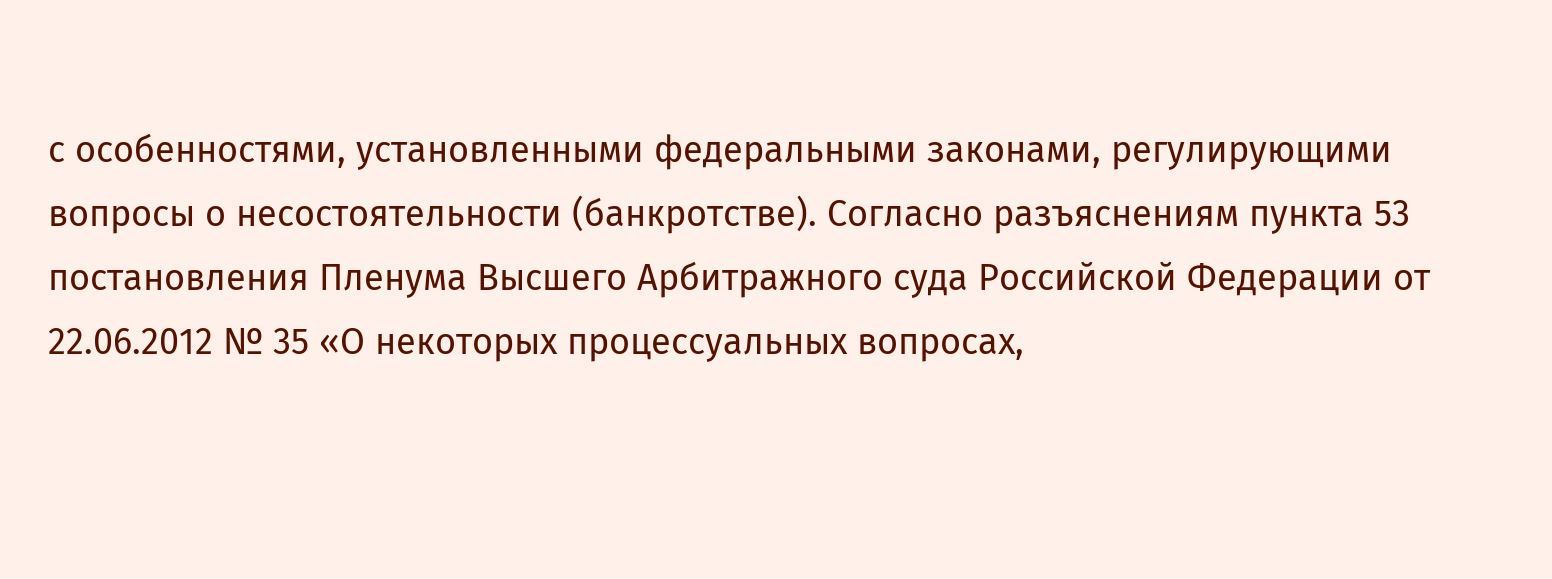с особенностями, установленными федеральными законами, регулирующими вопросы о несостоятельности (банкротстве). Согласно разъяснениям пункта 53 постановления Пленума Высшего Арбитражного суда Российской Федерации от 22.06.2012 № 35 «О некоторых процессуальных вопросах,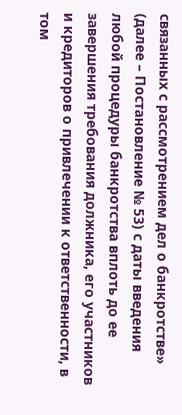связанных с рассмотрением дел о банкротстве» (далее – Постановление № 53) с даты введения любой процедуры банкротства вплоть до ее завершения требования должника, его участников и кредиторов о привлечении к ответственности, в том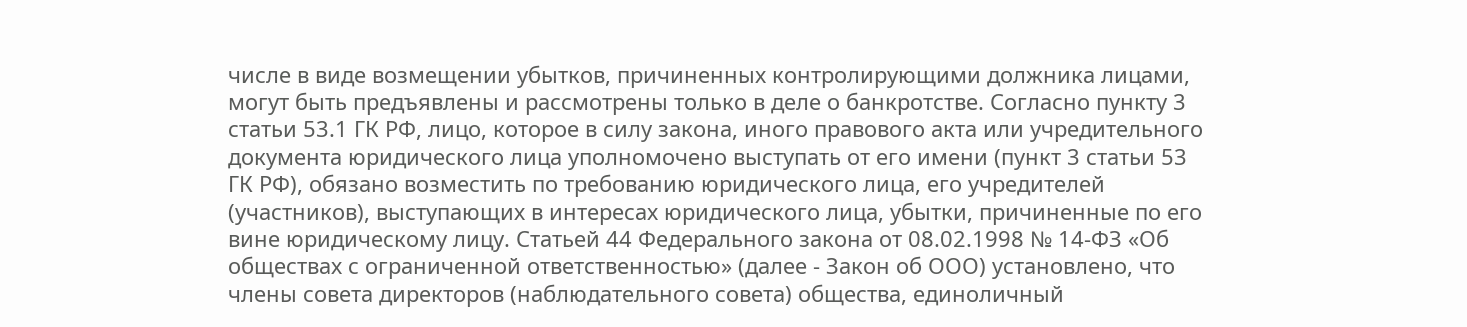числе в виде возмещении убытков, причиненных контролирующими должника лицами, могут быть предъявлены и рассмотрены только в деле о банкротстве. Согласно пункту 3 статьи 53.1 ГК РФ, лицо, которое в силу закона, иного правового акта или учредительного документа юридического лица уполномочено выступать от его имени (пункт 3 статьи 53 ГК РФ), обязано возместить по требованию юридического лица, его учредителей (участников), выступающих в интересах юридического лица, убытки, причиненные по его вине юридическому лицу. Статьей 44 Федерального закона от 08.02.1998 № 14-ФЗ «Об обществах с ограниченной ответственностью» (далее - Закон об ООО) установлено, что члены совета директоров (наблюдательного совета) общества, единоличный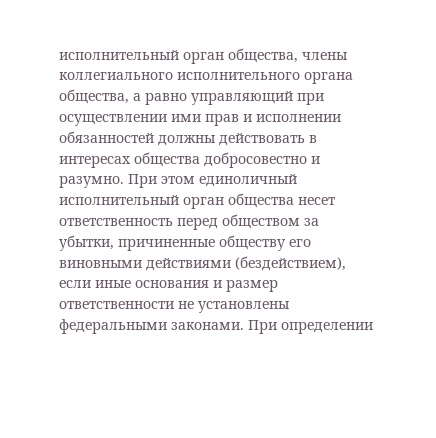исполнительный орган общества, члены коллегиального исполнительного органа общества, а равно управляющий при осуществлении ими прав и исполнении обязанностей должны действовать в интересах общества добросовестно и разумно. При этом единоличный исполнительный орган общества несет ответственность перед обществом за убытки, причиненные обществу его виновными действиями (бездействием), если иные основания и размер ответственности не установлены федеральными законами. При определении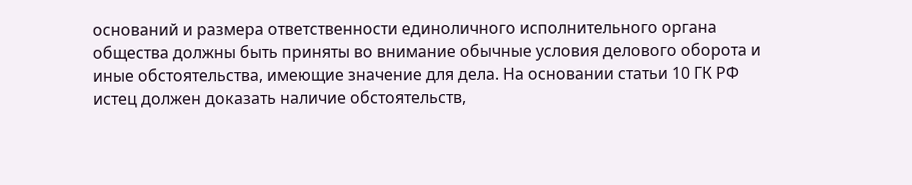оснований и размера ответственности единоличного исполнительного органа общества должны быть приняты во внимание обычные условия делового оборота и иные обстоятельства, имеющие значение для дела. На основании статьи 10 ГК РФ истец должен доказать наличие обстоятельств,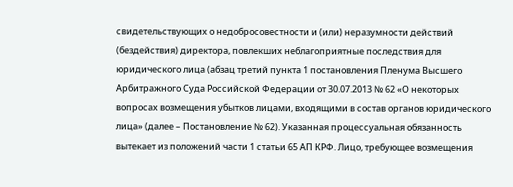свидетельствующих о недобросовестности и (или) неразумности действий (бездействия) директора, повлекших неблагоприятные последствия для юридического лица (абзац третий пункта 1 постановления Пленума Высшего Арбитражного Суда Российской Федерации от 30.07.2013 № 62 «О некоторых вопросах возмещения убытков лицами, входящими в состав органов юридического лица» (далее – Постановление № 62). Указанная процессуальная обязанность вытекает из положений части 1 статьи 65 АП КРФ. Лицо, требующее возмещения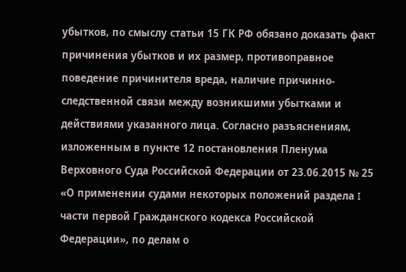убытков, по смыслу статьи 15 ГК РФ обязано доказать факт причинения убытков и их размер, противоправное поведение причинителя вреда, наличие причинно-следственной связи между возникшими убытками и действиями указанного лица. Согласно разъяснениям, изложенным в пункте 12 постановления Пленума Верховного Суда Российской Федерации от 23.06.2015 № 25 «О применении судами некоторых положений раздела I части первой Гражданского кодекса Российской Федерации», по делам о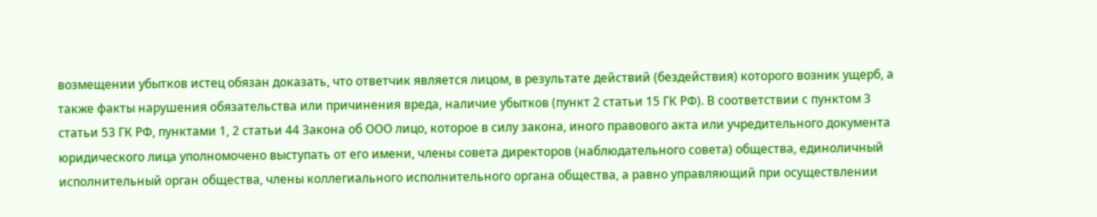возмещении убытков истец обязан доказать, что ответчик является лицом, в результате действий (бездействия) которого возник ущерб, а также факты нарушения обязательства или причинения вреда, наличие убытков (пункт 2 статьи 15 ГК РФ). В соответствии с пунктом 3 статьи 53 ГК РФ, пунктами 1, 2 статьи 44 Закона об ООО лицо, которое в силу закона, иного правового акта или учредительного документа юридического лица уполномочено выступать от его имени, члены совета директоров (наблюдательного совета) общества, единоличный исполнительный орган общества, члены коллегиального исполнительного органа общества, а равно управляющий при осуществлении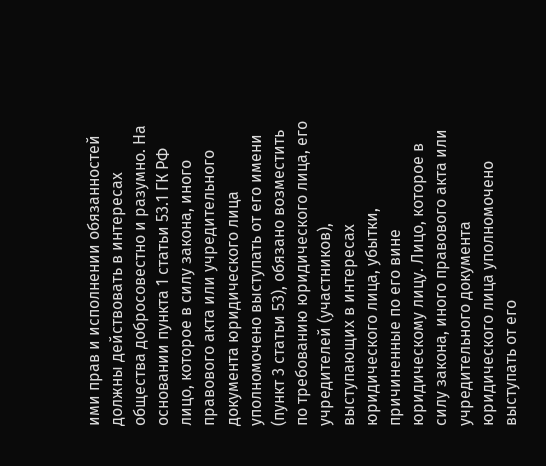ими прав и исполнении обязанностей должны действовать в интересах общества добросовестно и разумно. На основании пункта 1 статьи 53.1 ГК РФ лицо, которое в силу закона, иного правового акта или учредительного документа юридического лица уполномочено выступать от его имени (пункт 3 статьи 53), обязано возместить по требованию юридического лица, его учредителей (участников), выступающих в интересах юридического лица, убытки, причиненные по его вине юридическому лицу. Лицо, которое в силу закона, иного правового акта или учредительного документа юридического лица уполномочено выступать от его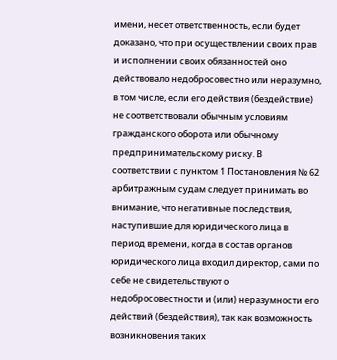имени, несет ответственность, если будет доказано, что при осуществлении своих прав и исполнении своих обязанностей оно действовало недобросовестно или неразумно, в том числе, если его действия (бездействие) не соответствовали обычным условиям гражданского оборота или обычному предпринимательскому риску. В соответствии с пунктом 1 Постановления № 62 арбитражным судам следует принимать во внимание, что негативные последствия, наступившие для юридического лица в период времени, когда в состав органов юридического лица входил директор, сами по себе не свидетельствуют о недобросовестности и (или) неразумности его действий (бездействия), так как возможность возникновения таких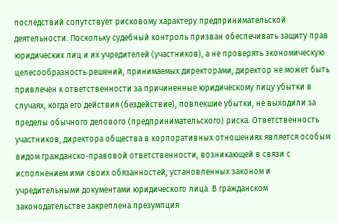последствий сопутствует рисковому характеру предпринимательской деятельности. Поскольку судебный контроль призван обеспечивать защиту прав юридических лиц и их учредителей (участников), а не проверять экономическую целесообразность решений, принимаемых директорами, директор не может быть привлечен к ответственности за причиненные юридическому лицу убытки в случаях, когда его действия (бездействие), повлекшие убытки, не выходили за пределы обычного делового (предпринимательского) риска. Ответственность участников, директора общества в корпоративных отношениях является особым видом гражданско-правовой ответственности, возникающей в связи с исполнением ими своих обязанностей, установленных законом и учредительными документами юридического лица. В гражданском законодательстве закреплена презумпция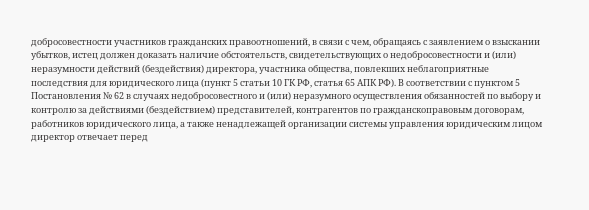добросовестности участников гражданских правоотношений, в связи с чем, обращаясь с заявлением о взыскании убытков, истец должен доказать наличие обстоятельств, свидетельствующих о недобросовестности и (или) неразумности действий (бездействия) директора, участника общества, повлекших неблагоприятные последствия для юридического лица (пункт 5 статьи 10 ГК РФ, статья 65 АПК РФ). В соответствии с пунктом 5 Постановления № 62 в случаях недобросовестного и (или) неразумного осуществления обязанностей по выбору и контролю за действиями (бездействием) представителей, контрагентов по гражданскоправовым договорам, работников юридического лица, а также ненадлежащей организации системы управления юридическим лицом директор отвечает перед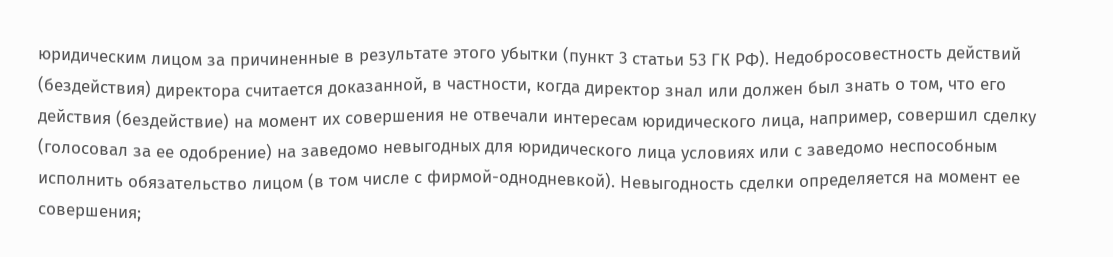юридическим лицом за причиненные в результате этого убытки (пункт 3 статьи 53 ГК РФ). Недобросовестность действий (бездействия) директора считается доказанной, в частности, когда директор знал или должен был знать о том, что его действия (бездействие) на момент их совершения не отвечали интересам юридического лица, например, совершил сделку (голосовал за ее одобрение) на заведомо невыгодных для юридического лица условиях или с заведомо неспособным исполнить обязательство лицом (в том числе с фирмой-однодневкой). Невыгодность сделки определяется на момент ее совершения;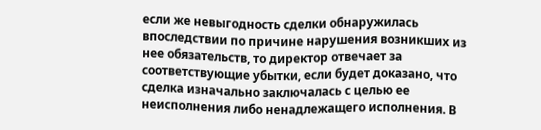если же невыгодность сделки обнаружилась впоследствии по причине нарушения возникших из нее обязательств, то директор отвечает за соответствующие убытки, если будет доказано, что сделка изначально заключалась с целью ее неисполнения либо ненадлежащего исполнения. В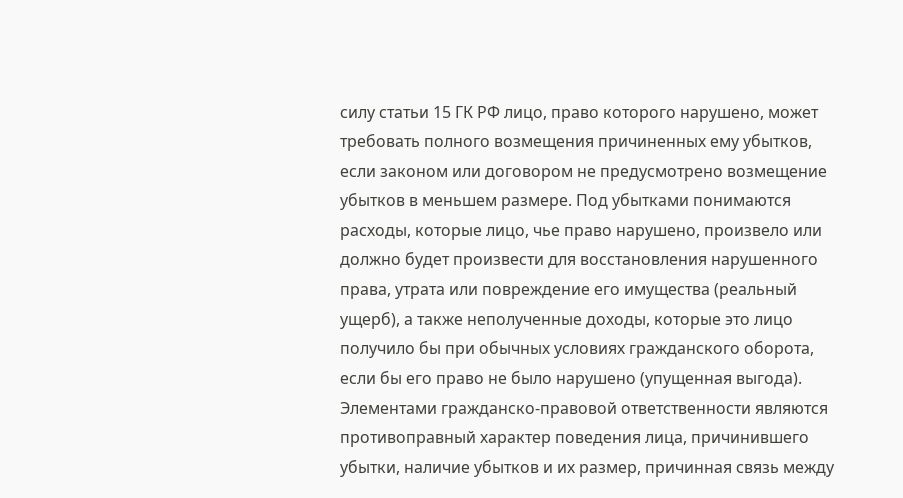силу статьи 15 ГК РФ лицо, право которого нарушено, может требовать полного возмещения причиненных ему убытков, если законом или договором не предусмотрено возмещение убытков в меньшем размере. Под убытками понимаются расходы, которые лицо, чье право нарушено, произвело или должно будет произвести для восстановления нарушенного права, утрата или повреждение его имущества (реальный ущерб), а также неполученные доходы, которые это лицо получило бы при обычных условиях гражданского оборота, если бы его право не было нарушено (упущенная выгода). Элементами гражданско-правовой ответственности являются противоправный характер поведения лица, причинившего убытки, наличие убытков и их размер, причинная связь между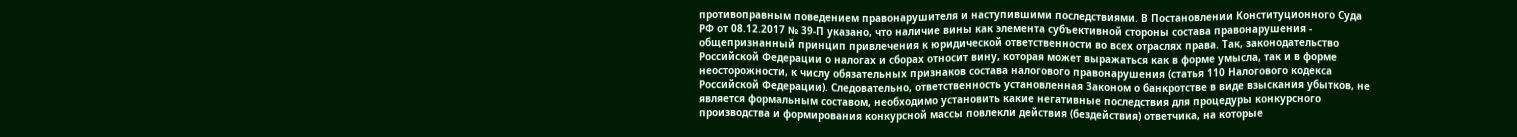противоправным поведением правонарушителя и наступившими последствиями. В Постановлении Конституционного Суда РФ от 08.12.2017 № 39-П указано, что наличие вины как элемента субъективной стороны состава правонарушения - общепризнанный принцип привлечения к юридической ответственности во всех отраслях права. Так, законодательство Российской Федерации о налогах и сборах относит вину, которая может выражаться как в форме умысла, так и в форме неосторожности, к числу обязательных признаков состава налогового правонарушения (статья 110 Налогового кодекса Российской Федерации). Следовательно, ответственность установленная Законом о банкротстве в виде взыскания убытков, не является формальным составом, необходимо установить какие негативные последствия для процедуры конкурсного производства и формирования конкурсной массы повлекли действия (бездействия) ответчика, на которые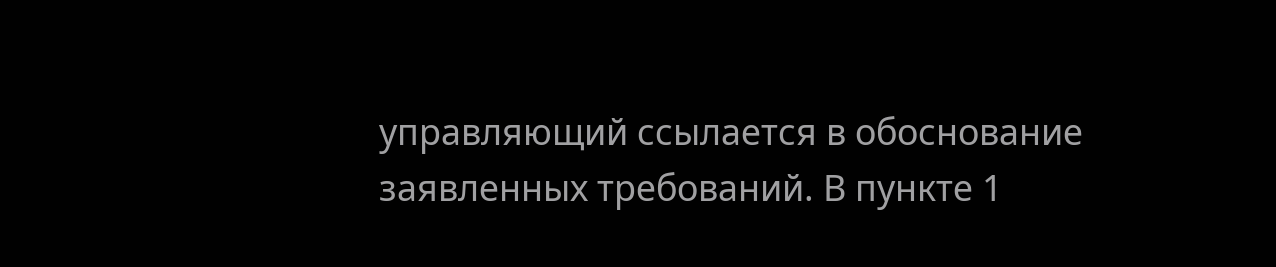управляющий ссылается в обоснование заявленных требований. В пункте 1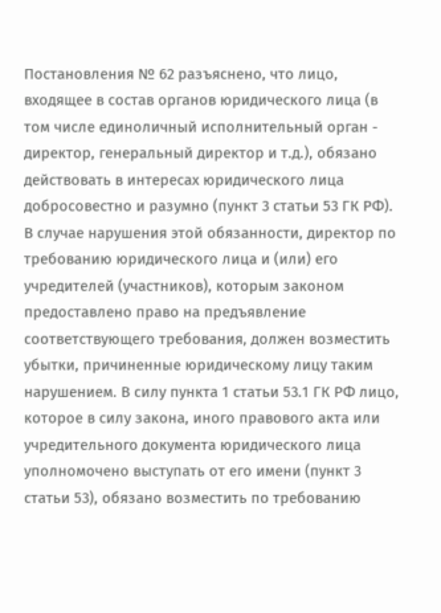Постановления № 62 разъяснено, что лицо, входящее в состав органов юридического лица (в том числе единоличный исполнительный орган - директор, генеральный директор и т.д.), обязано действовать в интересах юридического лица добросовестно и разумно (пункт 3 статьи 53 ГК РФ). В случае нарушения этой обязанности, директор по требованию юридического лица и (или) его учредителей (участников), которым законом предоставлено право на предъявление соответствующего требования, должен возместить убытки, причиненные юридическому лицу таким нарушением. В силу пункта 1 статьи 53.1 ГК РФ лицо, которое в силу закона, иного правового акта или учредительного документа юридического лица уполномочено выступать от его имени (пункт 3 статьи 53), обязано возместить по требованию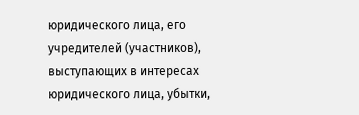юридического лица, его учредителей (участников), выступающих в интересах юридического лица, убытки,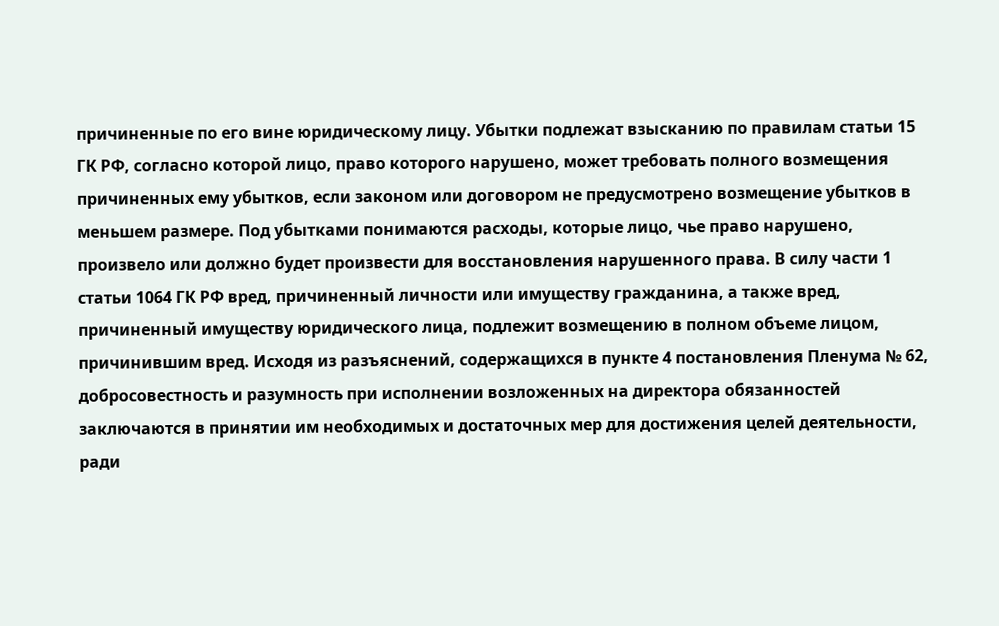причиненные по его вине юридическому лицу. Убытки подлежат взысканию по правилам статьи 15 ГК РФ, согласно которой лицо, право которого нарушено, может требовать полного возмещения причиненных ему убытков, если законом или договором не предусмотрено возмещение убытков в меньшем размере. Под убытками понимаются расходы, которые лицо, чье право нарушено, произвело или должно будет произвести для восстановления нарушенного права. В силу части 1 статьи 1064 ГК РФ вред, причиненный личности или имуществу гражданина, а также вред, причиненный имуществу юридического лица, подлежит возмещению в полном объеме лицом, причинившим вред. Исходя из разъяснений, содержащихся в пункте 4 постановления Пленума № 62, добросовестность и разумность при исполнении возложенных на директора обязанностей заключаются в принятии им необходимых и достаточных мер для достижения целей деятельности, ради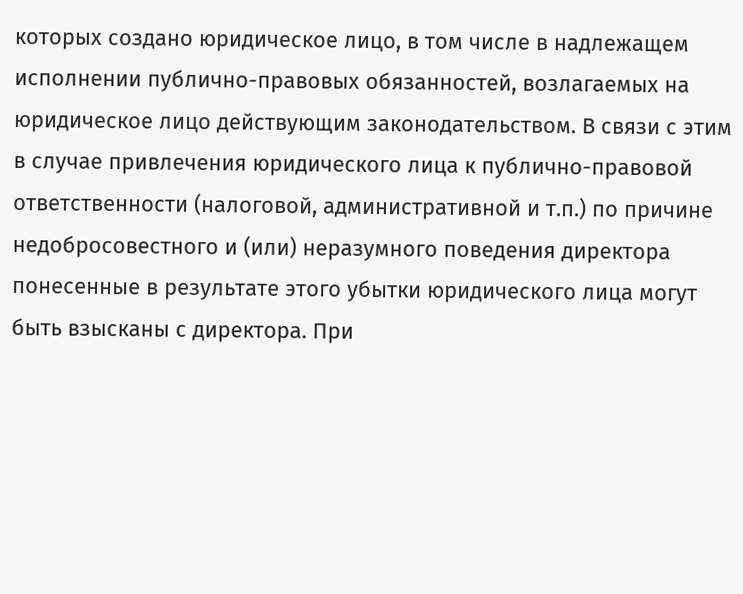которых создано юридическое лицо, в том числе в надлежащем исполнении публично-правовых обязанностей, возлагаемых на юридическое лицо действующим законодательством. В связи с этим в случае привлечения юридического лица к публично-правовой ответственности (налоговой, административной и т.п.) по причине недобросовестного и (или) неразумного поведения директора понесенные в результате этого убытки юридического лица могут быть взысканы с директора. При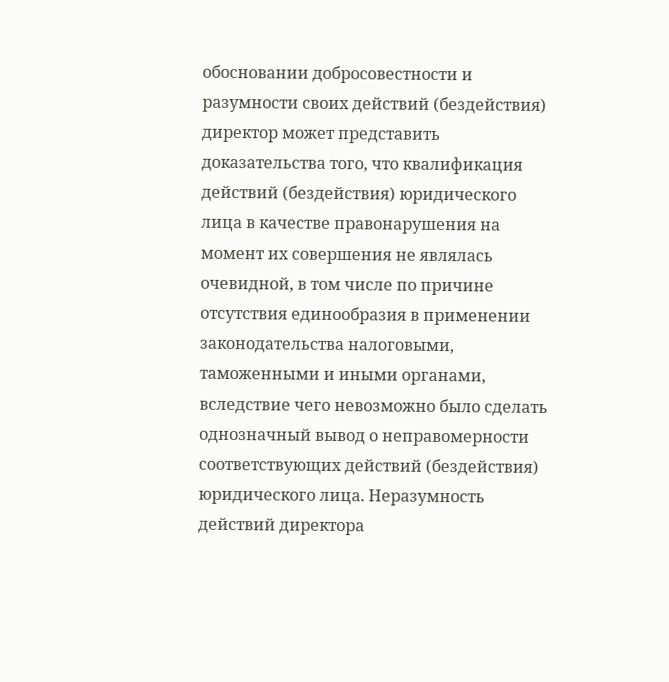обосновании добросовестности и разумности своих действий (бездействия) директор может представить доказательства того, что квалификация действий (бездействия) юридического лица в качестве правонарушения на момент их совершения не являлась очевидной, в том числе по причине отсутствия единообразия в применении законодательства налоговыми, таможенными и иными органами, вследствие чего невозможно было сделать однозначный вывод о неправомерности соответствующих действий (бездействия) юридического лица. Неразумность действий директора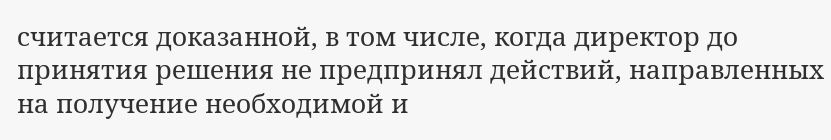считается доказанной, в том числе, когда директор до принятия решения не предпринял действий, направленных на получение необходимой и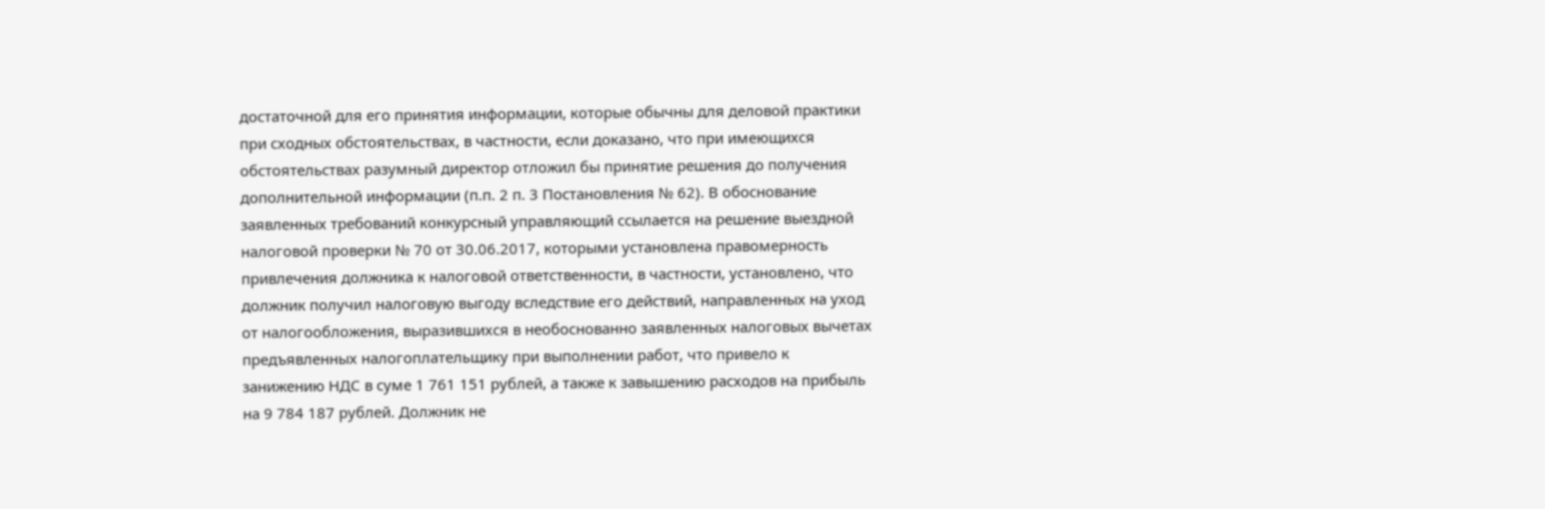достаточной для его принятия информации, которые обычны для деловой практики при сходных обстоятельствах, в частности, если доказано, что при имеющихся обстоятельствах разумный директор отложил бы принятие решения до получения дополнительной информации (п.п. 2 п. 3 Постановления № 62). В обоснование заявленных требований конкурсный управляющий ссылается на решение выездной налоговой проверки № 70 от 30.06.2017, которыми установлена правомерность привлечения должника к налоговой ответственности, в частности, установлено, что должник получил налоговую выгоду вследствие его действий, направленных на уход от налогообложения, выразившихся в необоснованно заявленных налоговых вычетах предъявленных налогоплательщику при выполнении работ, что привело к занижению НДС в суме 1 761 151 рублей, а также к завышению расходов на прибыль на 9 784 187 рублей. Должник не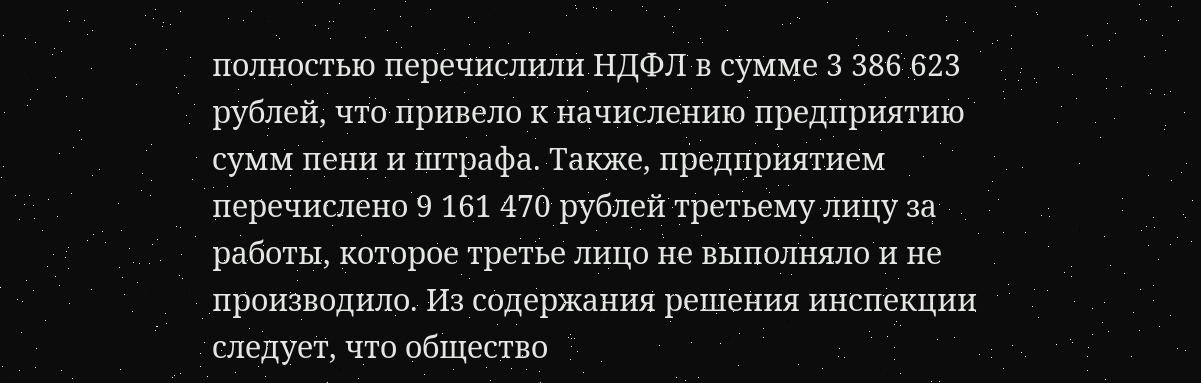полностью перечислили НДФЛ в сумме 3 386 623 рублей, что привело к начислению предприятию сумм пени и штрафа. Также, предприятием перечислено 9 161 470 рублей третьему лицу за работы, которое третье лицо не выполняло и не производило. Из содержания решения инспекции следует, что общество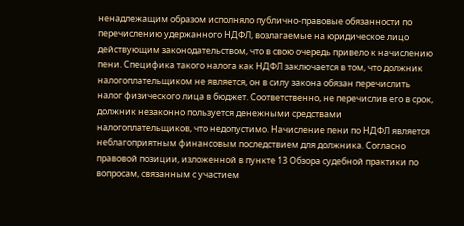ненадлежащим образом исполняло публично-правовые обязанности по перечислению удержанного НДФЛ, возлагаемые на юридическое лицо действующим законодательством, что в свою очередь привело к начислению пени. Специфика такого налога как НДФЛ заключается в том, что должник налогоплательщиком не является, он в силу закона обязан перечислить налог физического лица в бюджет. Соответственно, не перечислив его в срок, должник незаконно пользуется денежными средствами налогоплательщиков, что недопустимо. Начисление пени по НДФЛ является неблагоприятным финансовым последствием для должника. Согласно правовой позиции, изложенной в пункте 13 Обзора судебной практики по вопросам, связанным с участием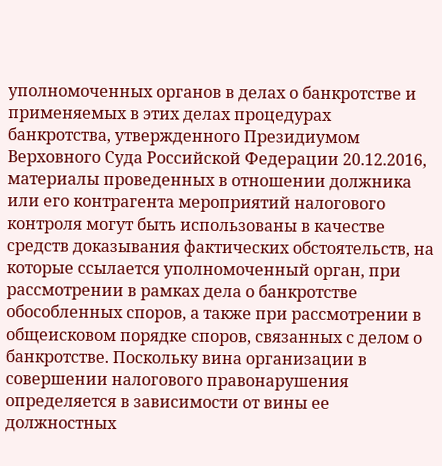уполномоченных органов в делах о банкротстве и применяемых в этих делах процедурах банкротства, утвержденного Президиумом Верховного Суда Российской Федерации 20.12.2016, материалы проведенных в отношении должника или его контрагента мероприятий налогового контроля могут быть использованы в качестве средств доказывания фактических обстоятельств, на которые ссылается уполномоченный орган, при рассмотрении в рамках дела о банкротстве обособленных споров, а также при рассмотрении в общеисковом порядке споров, связанных с делом о банкротстве. Поскольку вина организации в совершении налогового правонарушения определяется в зависимости от вины ее должностных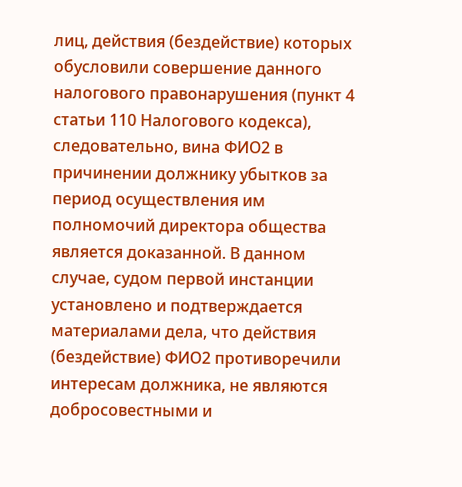лиц, действия (бездействие) которых обусловили совершение данного налогового правонарушения (пункт 4 статьи 110 Налогового кодекса), следовательно, вина ФИО2 в причинении должнику убытков за период осуществления им полномочий директора общества является доказанной. В данном случае, судом первой инстанции установлено и подтверждается материалами дела, что действия (бездействие) ФИО2 противоречили интересам должника, не являются добросовестными и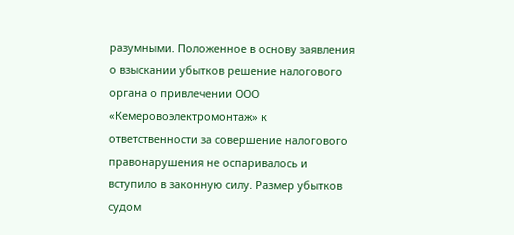разумными. Положенное в основу заявления о взыскании убытков решение налогового органа о привлечении ООО «Кемеровоэлектромонтаж» к ответственности за совершение налогового правонарушения не оспаривалось и вступило в законную силу. Размер убытков судом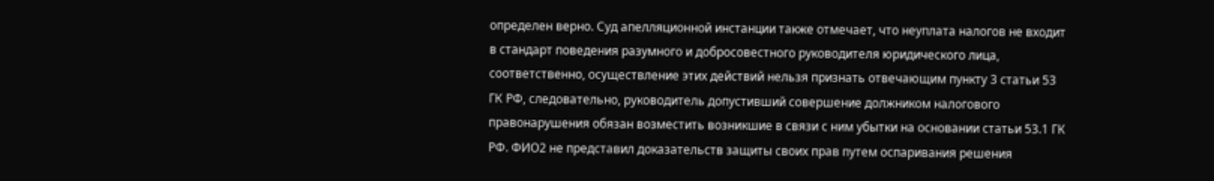определен верно. Суд апелляционной инстанции также отмечает, что неуплата налогов не входит в стандарт поведения разумного и добросовестного руководителя юридического лица, соответственно, осуществление этих действий нельзя признать отвечающим пункту 3 статьи 53 ГК РФ, следовательно, руководитель допустивший совершение должником налогового правонарушения обязан возместить возникшие в связи с ним убытки на основании статьи 53.1 ГК РФ. ФИО2 не представил доказательств защиты своих прав путем оспаривания решения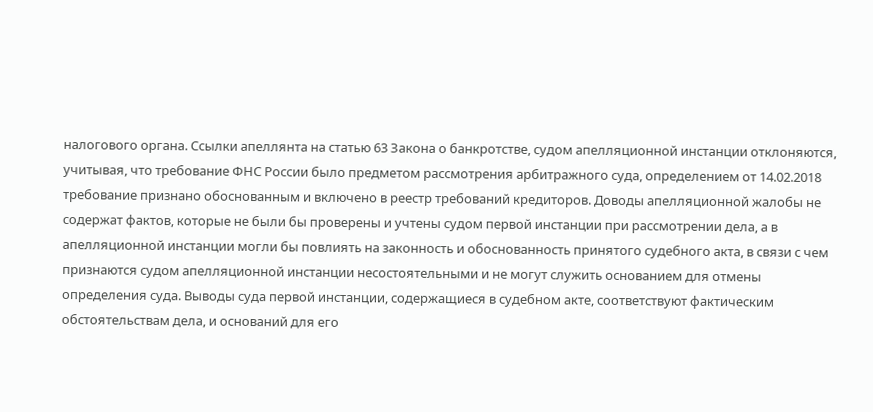налогового органа. Ссылки апеллянта на статью 63 Закона о банкротстве, судом апелляционной инстанции отклоняются, учитывая, что требование ФНС России было предметом рассмотрения арбитражного суда, определением от 14.02.2018 требование признано обоснованным и включено в реестр требований кредиторов. Доводы апелляционной жалобы не содержат фактов, которые не были бы проверены и учтены судом первой инстанции при рассмотрении дела, а в апелляционной инстанции могли бы повлиять на законность и обоснованность принятого судебного акта, в связи с чем признаются судом апелляционной инстанции несостоятельными и не могут служить основанием для отмены определения суда. Выводы суда первой инстанции, содержащиеся в судебном акте, соответствуют фактическим обстоятельствам дела, и оснований для его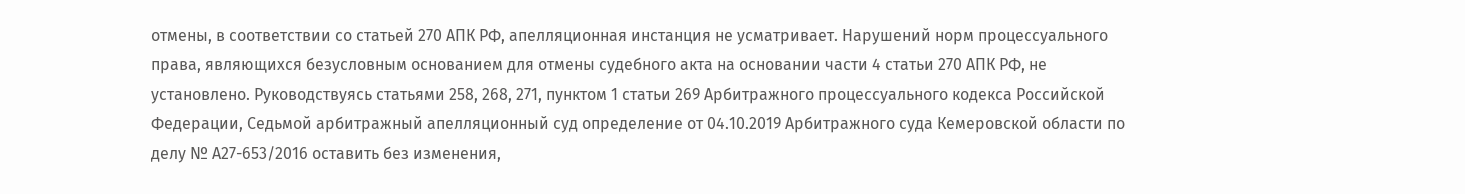отмены, в соответствии со статьей 270 АПК РФ, апелляционная инстанция не усматривает. Нарушений норм процессуального права, являющихся безусловным основанием для отмены судебного акта на основании части 4 статьи 270 АПК РФ, не установлено. Руководствуясь статьями 258, 268, 271, пунктом 1 статьи 269 Арбитражного процессуального кодекса Российской Федерации, Седьмой арбитражный апелляционный суд определение от 04.10.2019 Арбитражного суда Кемеровской области по делу № А27-653/2016 оставить без изменения,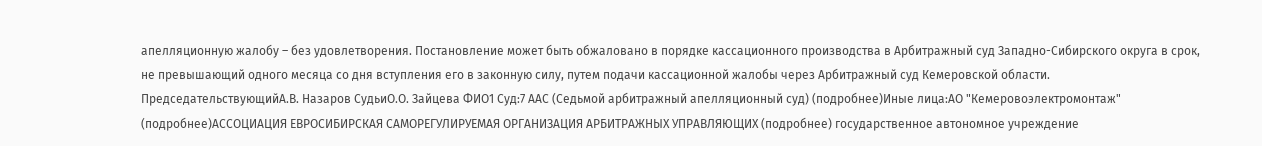апелляционную жалобу – без удовлетворения. Постановление может быть обжаловано в порядке кассационного производства в Арбитражный суд Западно-Сибирского округа в срок, не превышающий одного месяца со дня вступления его в законную силу, путем подачи кассационной жалобы через Арбитражный суд Кемеровской области. ПредседательствующийА.В. Назаров СудьиО.О. Зайцева ФИО1 Суд:7 ААС (Седьмой арбитражный апелляционный суд) (подробнее)Иные лица:АО "Кемеровоэлектромонтаж" (подробнее)АССОЦИАЦИЯ ЕВРОСИБИРСКАЯ САМОРЕГУЛИРУЕМАЯ ОРГАНИЗАЦИЯ АРБИТРАЖНЫХ УПРАВЛЯЮЩИХ (подробнее) государственное автономное учреждение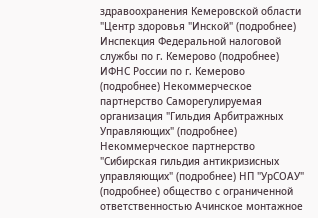здравоохранения Кемеровской области "Центр здоровья "Инской" (подробнее) Инспекция Федеральной налоговой службы по г. Кемерово (подробнее) ИФНС России по г. Кемерово (подробнее) Некоммерческое партнерство Саморегулируемая организация "Гильдия Арбитражных Управляющих" (подробнее) Некоммерческое партнерство "Сибирская гильдия антикризисных управляющих" (подробнее) НП "УрСОАУ" (подробнее) общество с ограниченной ответственностью Ачинское монтажное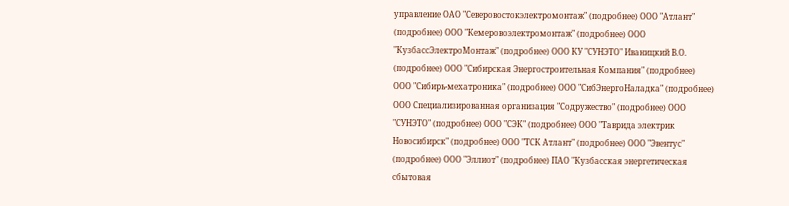управление ОАО "Северовостокэлектромонтаж" (подробнее) ООО "Атлант" (подробнее) ООО "Кемеровоэлектромонтаж" (подробнее) ООО "КузбассЭлектроМонтаж" (подробнее) ООО КУ "СУНЭТО" Иваницкий В.О. (подробнее) ООО "Сибирская Энергостроительная Компания" (подробнее) ООО "Сибирь-мехатроника" (подробнее) ООО "СибЭнергоНаладка" (подробнее) ООО Специализированная организация "Содружество" (подробнее) ООО "СУНЭТО" (подробнее) ООО "СЭК" (подробнее) ООО "Таврида электрик Новосибирск" (подробнее) ООО "ТСК Атлант" (подробнее) ООО "Эвентус" (подробнее) ООО "Эллиот" (подробнее) ПАО "Кузбасская энергетическая сбытовая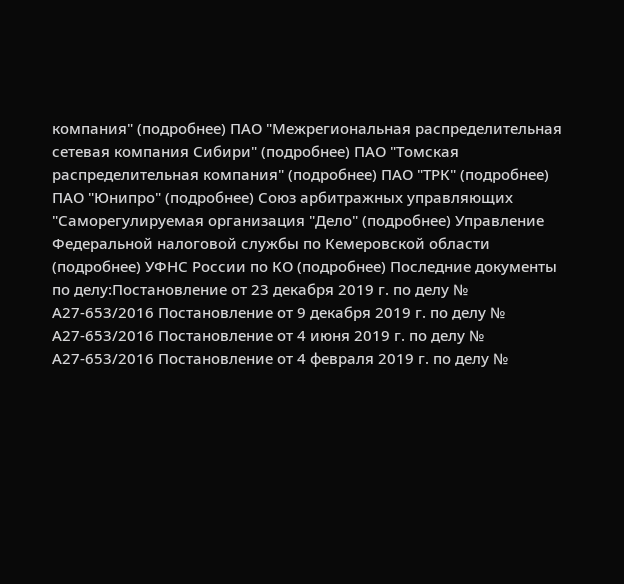компания" (подробнее) ПАО "Межрегиональная распределительная сетевая компания Сибири" (подробнее) ПАО "Томская распределительная компания" (подробнее) ПАО "ТРК" (подробнее) ПАО "Юнипро" (подробнее) Союз арбитражных управляющих "Саморегулируемая организация "Дело" (подробнее) Управление Федеральной налоговой службы по Кемеровской области (подробнее) УФНС России по КО (подробнее) Последние документы по делу:Постановление от 23 декабря 2019 г. по делу № А27-653/2016 Постановление от 9 декабря 2019 г. по делу № А27-653/2016 Постановление от 4 июня 2019 г. по делу № А27-653/2016 Постановление от 4 февраля 2019 г. по делу №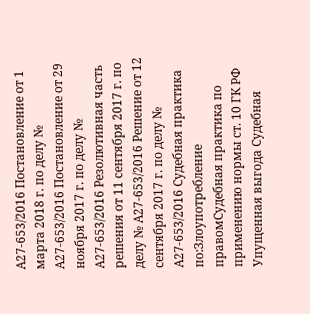А27-653/2016 Постановление от 1 марта 2018 г. по делу № А27-653/2016 Постановление от 29 ноября 2017 г. по делу № А27-653/2016 Резолютивная часть решения от 11 сентября 2017 г. по делу № А27-653/2016 Решение от 12 сентября 2017 г. по делу № А27-653/2016 Судебная практика по:Злоупотребление правомСудебная практика по применению нормы ст. 10 ГК РФ Упущенная выгода Судебная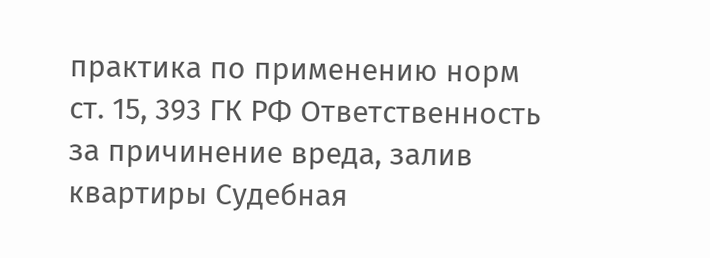практика по применению норм ст. 15, 393 ГК РФ Ответственность за причинение вреда, залив квартиры Судебная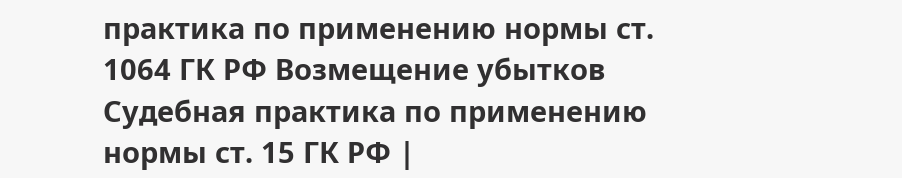практика по применению нормы ст. 1064 ГК РФ Возмещение убытков Судебная практика по применению нормы ст. 15 ГК РФ |